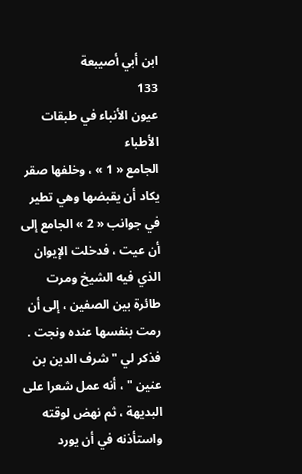ابن أبي أصيبعة
133
عيون الأنباء في طبقات الأطباء
الجامع « 1 » ، وخلفها صقر يكاد أن يقبضها وهي تطير في جوانب « 2 » الجامع إلى أن عيت ، فدخلت الإيوان الذي فيه الشيخ ومرت طائرة بين الصفين ، إلى أن رمت بنفسها عنده ونجت . فذكر لي " شرف الدين بن عنين " ، أنه عمل شعرا على البديهة ، ثم نهض لوقته واستأذنه في أن يورد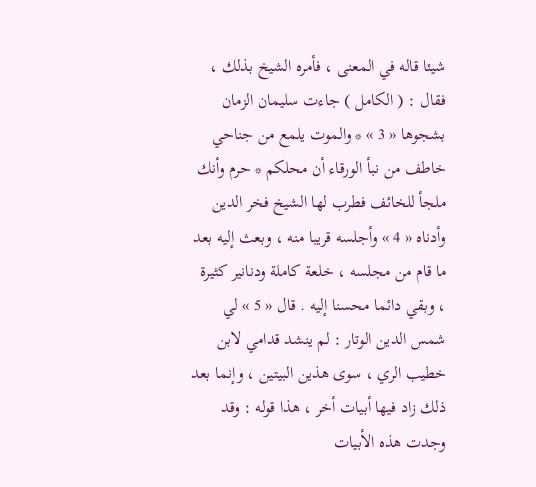شيئا قاله في المعنى ، فأمره الشيخ بذلك ، فقال : ( الكامل ) جاءت سليمان الزمان بشجوها « 3 » * والموت يلمع من جناحي خاطف من نبأ الورقاء أن محلكم * حرم وأنك ملجأ للخائف فطرب لها الشيخ فخر الدين وأدناه « 4 » وأجلسه قريبا منه ، وبعث إليه بعد ما قام من مجلسه ، خلعة كاملة ودنانير كثيرة ، وبقي دائما محسنا إليه . قال « 5 » لي شمس الدين الوتار : لم ينشد قدامي لابن خطيب الري ، سوى هذين البيتين ، وإنما بعد ذلك زاد فيها أبيات أخر ، هذا قوله : وقد وجدت هذه الأبيات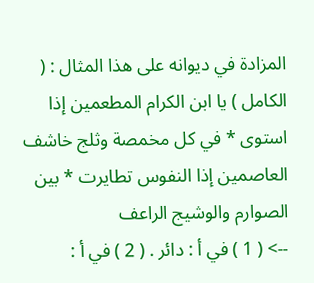المزادة في ديوانه على هذا المثال : ( الكامل ) يا ابن الكرام المطعمين إذا استوى * في كل مخمصة وثلج خاشف العاصمين إذا النفوس تطايرت * بين الصوارم والوشيج الراعف
--> ( 1 ) في أ : دائر . ( 2 ) في أ :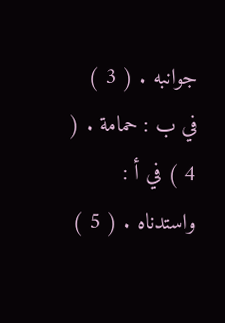جوانبه . ( 3 ) في ب : حمامة . ( 4 ) في أ : واستدناه . ( 5 )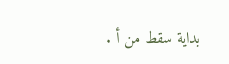بداية سقط من أ .